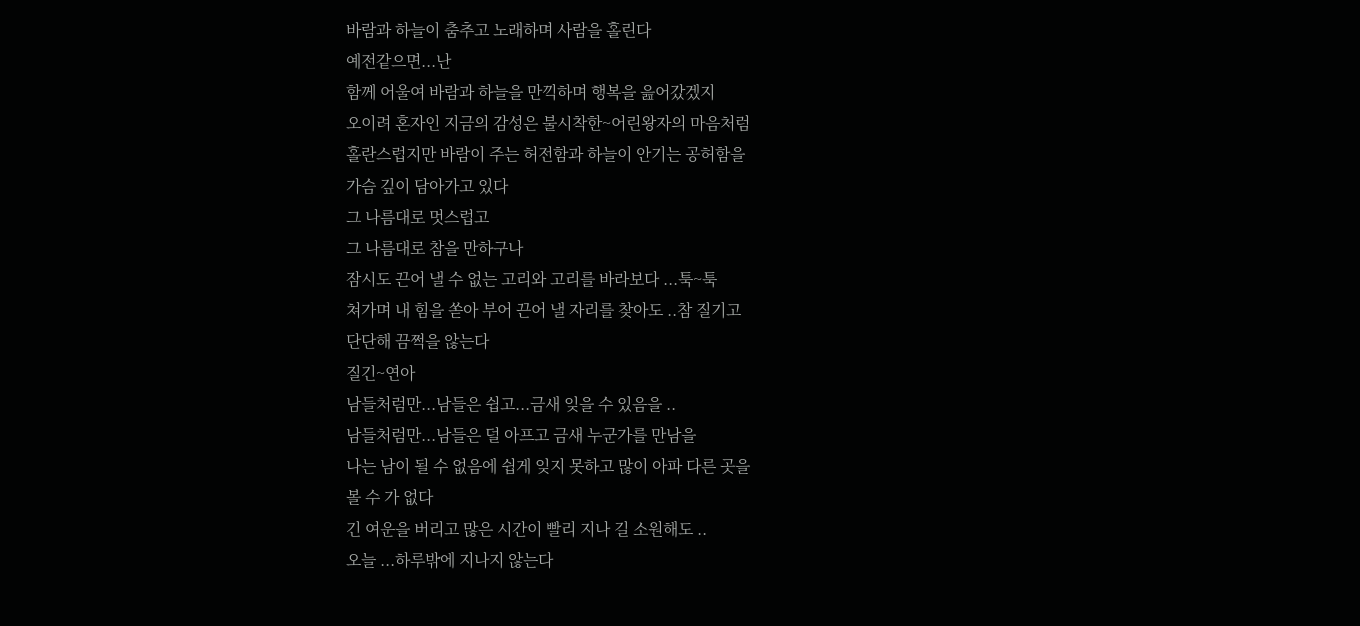바람과 하늘이 춤추고 노래하며 사람을 홀린다
예전같으면...난
함께 어울여 바람과 하늘을 만끽하며 행복을 읊어갔겠지
오이려 혼자인 지금의 감성은 불시착한~어린왕자의 마음처럼
홀란스럽지만 바람이 주는 허전함과 하늘이 안기는 공허함을
가슴 깊이 담아가고 있다
그 나름대로 멋스럽고
그 나름대로 참을 만하구나
잠시도 끈어 낼 수 없는 고리와 고리를 바라보다 ...툭~툭
쳐가며 내 힘을 쏟아 부어 끈어 낼 자리를 찾아도 ..참 질기고
단단해 끔쩍을 않는다
질긴~연아
남들처럼만...남들은 쉽고...금새 잊을 수 있음을 ..
남들처럼만...남들은 덜 아프고 금새 누군가를 만남을
나는 남이 될 수 없음에 쉽게 잊지 못하고 많이 아파 다른 곳을
볼 수 가 없다
긴 여운을 버리고 많은 시간이 빨리 지나 길 소원해도 ..
오늘 ...하루밖에 지나지 않는다